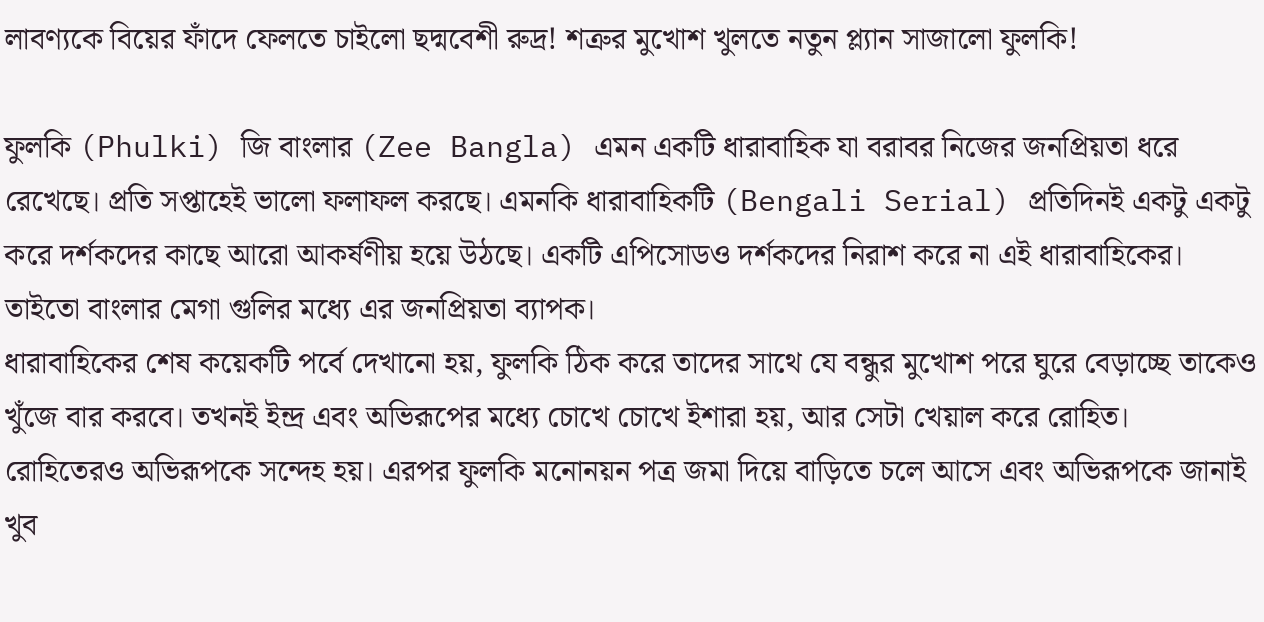লাবণ্যকে বিয়ের ফাঁদে ফেলতে চাইলো ছদ্মবেশী রুদ্র! শত্রুর মুখোশ খুলতে নতুন প্ল্যান সাজালো ফুলকি!

ফুলকি (Phulki) জি বাংলার (Zee Bangla) এমন একটি ধারাবাহিক যা বরাবর নিজের জনপ্রিয়তা ধরে রেখেছে। প্রতি সপ্তাহেই ভালো ফলাফল করছে। এমনকি ধারাবাহিকটি (Bengali Serial) প্রতিদিনই একটু একটু করে দর্শকদের কাছে আরো আকর্ষণীয় হয়ে উঠছে। একটি এপিসোডও দর্শকদের নিরাশ করে না এই ধারাবাহিকের। তাইতো বাংলার মেগা গুলির মধ্যে এর জনপ্রিয়তা ব্যাপক।
ধারাবাহিকের শেষ কয়েকটি পর্বে দেখানো হয়, ফুলকি ঠিক করে তাদের সাথে যে বন্ধুর মুখোশ পরে ঘুরে বেড়াচ্ছে তাকেও খুঁজে বার করবে। তখনই ইন্দ্র এবং অভিরূপের মধ্যে চোখে চোখে ইশারা হয়, আর সেটা খেয়াল করে রোহিত। রোহিতেরও অভিরূপকে সন্দেহ হয়। এরপর ফুলকি মনোনয়ন পত্র জমা দিয়ে বাড়িতে চলে আসে এবং অভিরূপকে জানাই খুব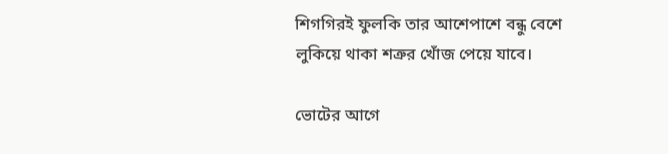শিগগিরই ফুলকি তার আশেপাশে বন্ধু বেশে লুকিয়ে থাকা শত্রুর খোঁজ পেয়ে যাবে।

ভোটের আগে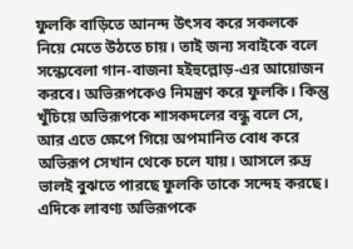ফুলকি বাড়িতে আনন্দ উৎসব করে সকলকে নিয়ে মেতে উঠতে চায়। তাই জন্য সবাইকে বলে সন্ধ্যেবেলা গান-বাজনা হইহুল্লোড়-এর আয়োজন করবে। অভিরূপকেও নিমন্ত্রণ করে ফুলকি। কিন্তু খুঁচিয়ে অভিরূপকে শাসকদলের বন্ধু বলে সে, আর এতে ক্ষেপে গিয়ে অপমানিত বোধ করে অভিরূপ সেখান থেকে চলে যায়। আসলে রুদ্র ভালই বুঝতে পারছে ফুলকি তাকে সন্দেহ করছে। এদিকে লাবণ্য অভিরূপকে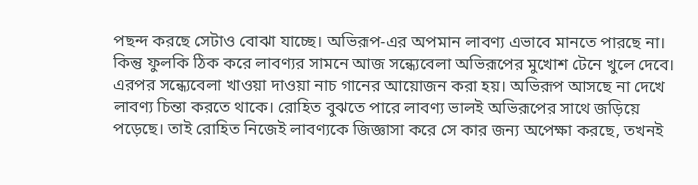পছন্দ করছে সেটাও বোঝা যাচ্ছে। অভিরূপ-এর অপমান লাবণ্য এভাবে মানতে পারছে না। কিন্তু ফুলকি ঠিক করে লাবণ্যর সামনে আজ সন্ধ্যেবেলা অভিরূপের মুখোশ টেনে খুলে দেবে।
এরপর সন্ধ্যেবেলা খাওয়া দাওয়া নাচ গানের আয়োজন করা হয়। অভিরূপ আসছে না দেখে লাবণ্য চিন্তা করতে থাকে। রোহিত বুঝতে পারে লাবণ্য ভালই অভিরূপের সাথে জড়িয়ে পড়েছে। তাই রোহিত নিজেই লাবণ্যকে জিজ্ঞাসা করে সে কার জন্য অপেক্ষা করছে, তখনই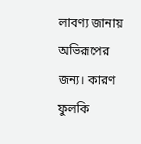লাবণ্য জানায় অভিরূপের জন্য। কারণ ফুলকি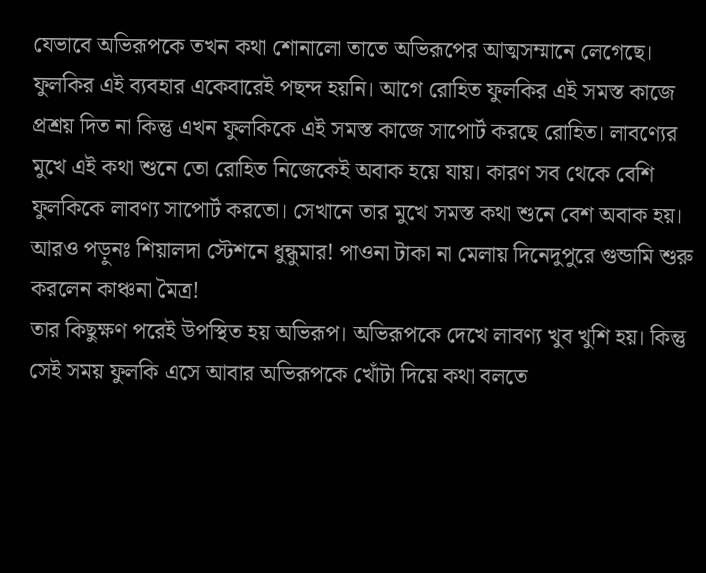যেভাবে অভিরূপকে তখন কথা শোনালো তাতে অভিরূপের আত্মসম্মানে লেগেছে। ফুলকির এই ব্যবহার একেবারেই পছন্দ হয়নি। আগে রোহিত ফুলকির এই সমস্ত কাজে প্রশ্রয় দিত না কিন্তু এখন ফুলকিকে এই সমস্ত কাজে সাপোর্ট করছে রোহিত। লাবণ্যের মুখে এই কথা শুনে তো রোহিত নিজেকেই অবাক হয়ে যায়। কারণ সব থেকে বেশি ফুলকিকে লাবণ্য সাপোর্ট করতো। সেখানে তার মুখে সমস্ত কথা শুনে বেশ অবাক হয়।
আরও পড়ুনঃ শিয়ালদা স্টেশনে ধুন্ধুমার! পাওনা টাকা না মেলায় দিনেদুপুরে গুন্ডামি শুরু করলেন কাঞ্চনা মৈত্র!
তার কিছুক্ষণ পরেই উপস্থিত হয় অভিরূপ। অভিরূপকে দেখে লাবণ্য খুব খুশি হয়। কিন্তু সেই সময় ফুলকি এসে আবার অভিরূপকে খোঁটা দিয়ে কথা বলতে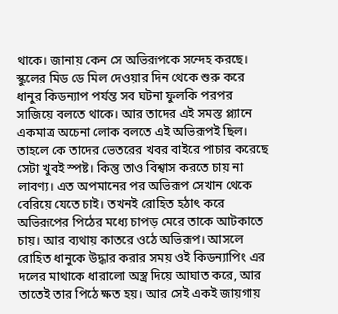থাকে। জানায় কেন সে অভিরূপকে সন্দেহ করছে। স্কুলের মিড ডে মিল দেওয়ার দিন থেকে শুরু করে ধানুর কিডন্যাপ পর্যন্ত সব ঘটনা ফুলকি পরপর সাজিয়ে বলতে থাকে। আর তাদের এই সমস্ত প্ল্যানে একমাত্র অচেনা লোক বলতে এই অভিরূপই ছিল। তাহলে কে তাদের ভেতরের খবর বাইরে পাচার করেছে সেটা খুবই স্পষ্ট। কিন্তু তাও বিশ্বাস করতে চায় না লাবণ্য। এত অপমানের পর অভিরূপ সেখান থেকে বেরিয়ে যেতে চাই। তখনই রোহিত হঠাৎ করে অভিরূপের পিঠের মধ্যে চাপড় মেরে তাকে আটকাতে চায়। আর ব্যথায় কাতরে ওঠে অভিরূপ। আসলে রোহিত ধানুকে উদ্ধার করার সময় ওই কিডন্যাপিং এর দলের মাথাকে ধারালো অস্ত্র দিয়ে আঘাত করে, আর তাতেই তার পিঠে ক্ষত হয়। আর সেই একই জায়গায়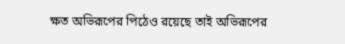ক্ষত অভিরূপের পিঠেও রয়েছে তাই অভিরূপের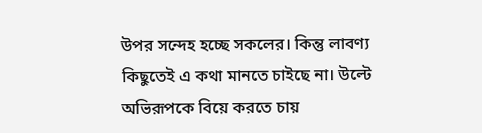উপর সন্দেহ হচ্ছে সকলের। কিন্তু লাবণ্য কিছুতেই এ কথা মানতে চাইছে না। উল্টে অভিরূপকে বিয়ে করতে চায়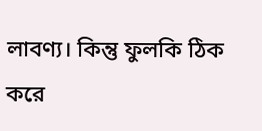লাবণ্য। কিন্তু ফুলকি ঠিক করে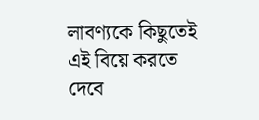লাবণ্যকে কিছুতেই এই বিয়ে করতে দেবে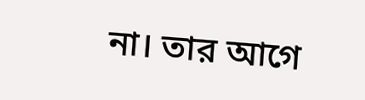না। তার আগে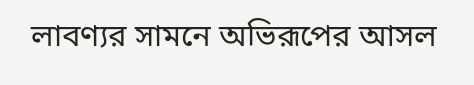লাবণ্যর সামনে অভিরূপের আসল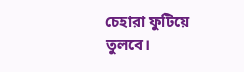চেহারা ফুটিয়ে তুলবে।